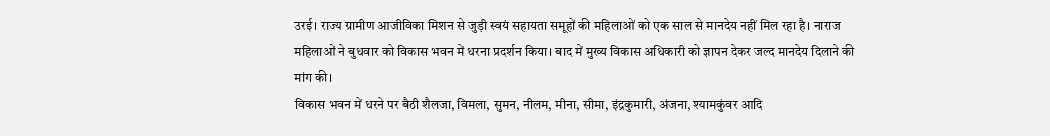उरई। राज्य ग्रामीण आजीविका मिशन से जुड़ी स्वयं सहायता समूहों की महिलाओं को एक साल से मानदेय नहीं मिल रहा है। नाराज महिलाओं ने बुधवार को विकास भवन में धरना प्रदर्शन किया। बाद में मुख्य विकास अधिकारी को ज्ञापन देकर जल्द मानदेय दिलाने की मांग की।
विकास भवन में धरने पर बैठी शैलजा, विमला, सुमन, नीलम, मीना, सीमा, इंद्रकुमारी, अंजना, श्यामकुंवर आदि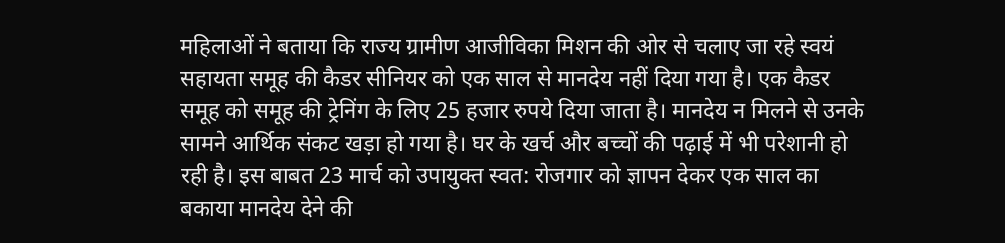महिलाओं ने बताया कि राज्य ग्रामीण आजीविका मिशन की ओर से चलाए जा रहे स्वयं सहायता समूह की कैडर सीनियर को एक साल से मानदेय नहीं दिया गया है। एक कैडर समूह को समूह की ट्रेनिंग के लिए 25 हजार रुपये दिया जाता है। मानदेय न मिलने से उनके सामने आर्थिक संकट खड़ा हो गया है। घर के खर्च और बच्चों की पढ़ाई में भी परेशानी हो रही है। इस बाबत 23 मार्च को उपायुक्त स्वत: रोजगार को ज्ञापन देकर एक साल का बकाया मानदेय देने की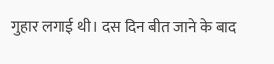गुहार लगाई थी। दस दिन बीत जाने के बाद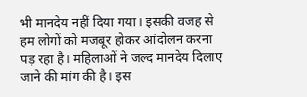भी मानदेय नहीं दिया गया। इसकी वजह से हम लोगों को मजबूर होकर आंदोलन करना पड़ रहा है। महिलाओं ने जल्द मानदेय दिलाए जाने की मांग की है। इस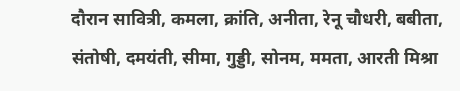दौरान सावित्री, कमला, क्रांति, अनीता, रेनू चौधरी, बबीता, संतोषी, दमयंती, सीमा, गुड्डी, सोनम, ममता, आरती मिश्रा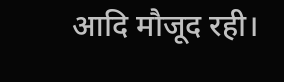आदि मौजूद रही।